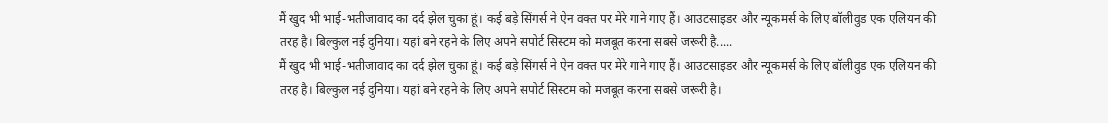मैं खुद भी भाई-भतीजावाद का दर्द झेल चुका हूं। कई बड़े सिंगर्स ने ऐन वक्त पर मेरे गाने गाए हैं। आउटसाइडर और न्यूकमर्स के लिए बॉलीवुड एक एलियन की तरह है। बिल्कुल नई दुनिया। यहां बने रहने के लिए अपने सपोर्ट सिस्टम को मजबूत करना सबसे जरूरी है.....
मैं खुद भी भाई-भतीजावाद का दर्द झेल चुका हूं। कई बड़े सिंगर्स ने ऐन वक्त पर मेरे गाने गाए हैं। आउटसाइडर और न्यूकमर्स के लिए बॉलीवुड एक एलियन की तरह है। बिल्कुल नई दुनिया। यहां बने रहने के लिए अपने सपोर्ट सिस्टम को मजबूत करना सबसे जरूरी है।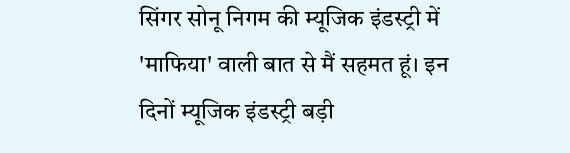सिंगर सोनू निगम की म्यूजिक इंडस्ट्री में 'माफिया' वाली बात से मैं सहमत हूं। इन दिनों म्यूजिक इंडस्ट्री बड़ी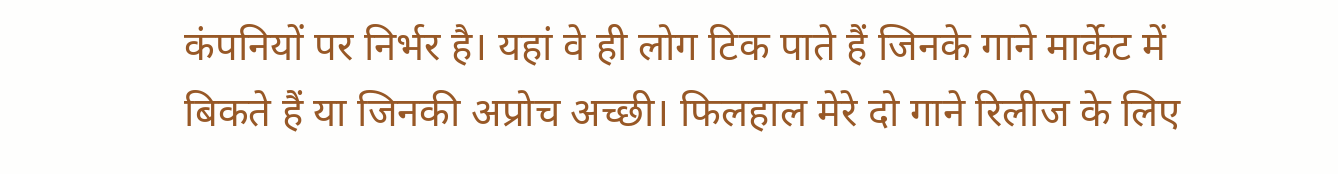कंपनियों पर निर्भर है। यहां वे ही लोग टिक पाते हैं जिनके गाने मार्केट में बिकते हैं या जिनकी अप्रोच अच्छी। फिलहाल मेरे दो गाने रिलीज के लिए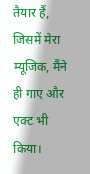तैयार हैं, जिसमें मेरा म्यूजिक, मैंने ही गाए और एक्ट भी किया।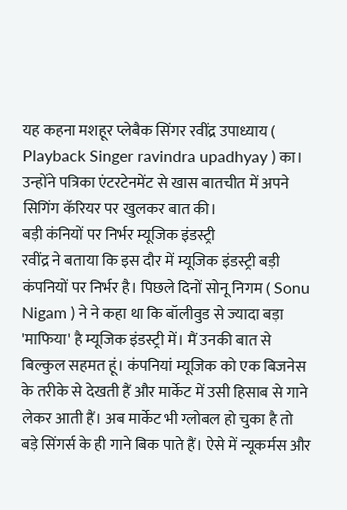यह कहना मशहूर प्लेबैक सिंगर रवींद्र उपाध्याय ( Playback Singer ravindra upadhyay ) का। उन्होंने पत्रिका एंटरटेनमेंट से खास बातचीत में अपने सिगिंग कॅरियर पर खुलकर बात की।
बड़ी कंनियों पर निर्भर म्यूजिक इंडस्ट्री
रवींद्र ने बताया कि इस दौर में म्यूजिक इंडस्ट्री बड़ी कंपनियों पर निर्भर है। पिछले दिनों सोनू निगम ( Sonu Nigam ) ने ने कहा था कि बॉलीवुड से ज्यादा बड़ा 'माफिया' है म्यूजिक इंडस्ट्री में। मैं उनकी बात से बिल्कुल सहमत हूं। कंपनियां म्यूजिक को एक बिजनेस के तरीके से देखती हैं और मार्केट में उसी हिसाब से गाने लेकर आती हैं। अब मार्केट भी ग्लोबल हो चुका है तो बड़े सिंगर्स के ही गाने बिक पाते हैं। ऐसे में न्यूकर्मस और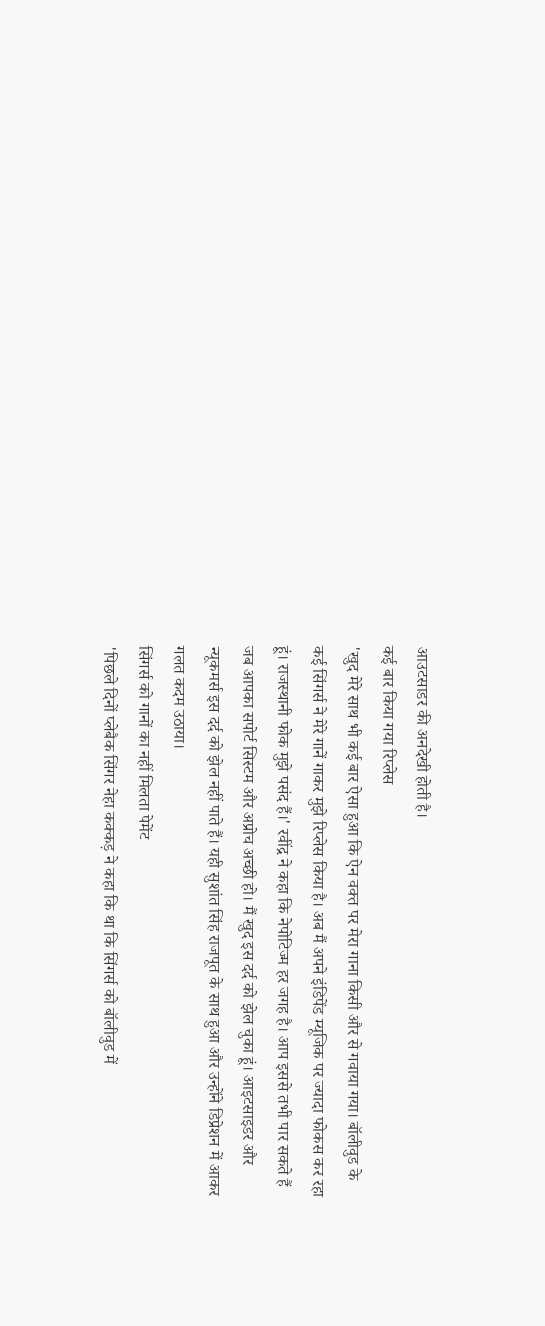आउटसाडर की अनदेखी होती है।
कई बार किया गया रिप्लेस
'खुद मेरे साथ भी कई बार ऐसा हुआ कि ऐन वक्त पर मेरा गाना किसी और से गवाया गया। बॉलीवुड के कई सिंगर्स ने मेरे गानें गाकर मुझे रिप्लेस किया है। अब मैं अपने इंडिपेंड म्यूजिक पर ज्यादा फोकस कर रहा हूं। राजस्थानी फोक मुझे पसंद हैं।' रवींद्र ने कहा कि नेपोटिज्म हर जगह है। आप इससे तभी पार सकते हैं जब आपका सपोर्ट सिस्टम और अप्रोच अच्छी हो। मैं खुद इस दर्द को झेल चुका हूं। आइटसाइडर और न्यूकमर्स इस दर्द को झेल नहीं पाते हैं। यही सुशांत सिंह राजपूत के साथ हुआ और उन्होंने डिप्रेशन में आकर गलत कदम उठाया।
सिंगर्स को गानों का नहीं मिलता पेमेंट
'पिछले दिनों प्लेबैक सिंगर नेहा कक्कड़ ने कहा कि था कि सिंगर्स को बॉलीवुड में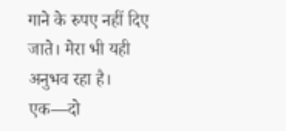गाने के रुपए नहीं दिए जाते। मेरा भी यही अनुभव रहा है। एक—दो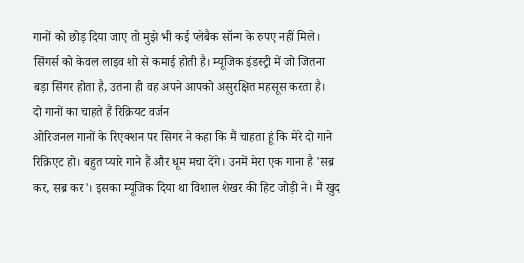गानों को छोड़ दिया जाए तो मुझे भी कई प्लेबैक सॉन्ग के रुपए नहीं मिले। सिंगर्स को केवल लाइव शो से कमाई होती है। म्यूजिक इंडस्ट्री में जो जितना बड़ा सिंगर होता है, उतना ही वह अपने आपको असुरक्षित महसूस करता है।
दो गानों का चाहते हैं रिक्रियट वर्जन
ओरिजनल गानों के रिएक्शन पर सिगर ने कहा कि मैं चाहता हूं कि मेरे दो गाने रिक्रिएट हो। बहुत प्यारे गाने हैं और धूम मचा देंगे। उनमें मेरा एक गाना है 'सब्र कर, सब्र कर'। इसका म्यूजिक दिया था विशाल शेखर की हिट जोड़ी ने। मैं खुद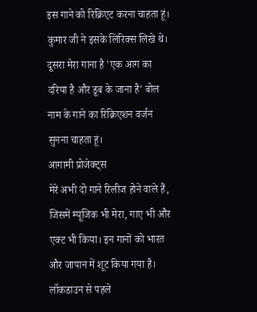इस गाने को रिक्रिएट करना चाहता हूं। कुमार जी ने इसके लिरिक्स लिखे थे। दूसरा मेरा गाना है 'एक आग का दरिया है और डूब के जाना है' बोल नाम के गाने का रिक्रिएशन वर्जन सुनना चाहता हूं।
आगामी प्रोजेक्ट्स
मेरे अभी दो गाने रिलीज होने वाले हैं, जिसमें म्यूजिक भी मेरा, गाए भी और एक्ट भी किया। इन गानों को भारत और जापान में शूट किया गया है। लॉकडाउन से पहले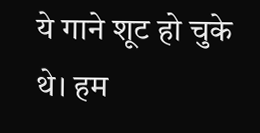ये गाने शूट हो चुके थे। हम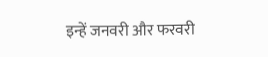इन्हें जनवरी और फरवरी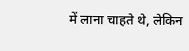में लाना चाहते थे, लेकिन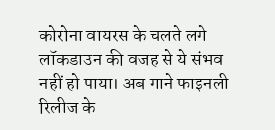कोरोना वायरस के चलते लगे लॉकडाउन की वजह से ये संभव नहीं हो पाया। अब गाने फाइनली रिलीज के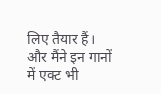लिए तैयार हैं। और मैंने इन गानों में एक्ट भी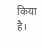किया है।